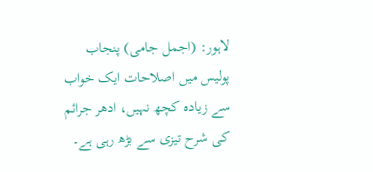لاہور: (اجمل جامی) پنجاب پولیس میں اصلاحات ایک خواب سے زیادہ کچھ نہیں، ادھر جرائم کی شرح تیزی سے بڑھ رہی ہے۔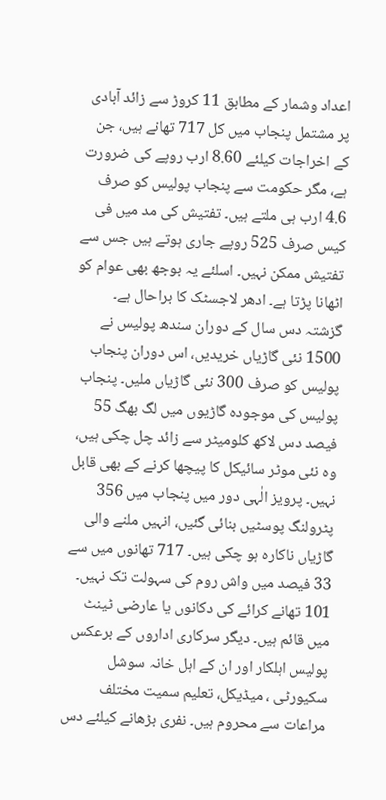اعداد وشمار کے مطابق 11 کروڑ سے زائد آبادی پر مشتمل پنجاب میں کل 717 تھانے ہیں، جن کے اخراجات کیلئے 8.60 ارب روپے کی ضرورت ہے، مگر حکومت سے پنجاب پولیس کو صرف 4.6 ارب ہی ملتے ہیں۔ تفتیش کی مد میں فی کیس صرف 525 روپے جاری ہوتے ہیں جس سے تفتیش ممکن نہیں۔ اسلئے یہ بوجھ بھی عوام کو اٹھانا پڑتا ہے۔ ادھر لاجسٹک کا براحال ہے۔
گزشتہ دس سال کے دوران سندھ پولیس نے 1500 نئی گاڑیاں خریدیں، اس دوران پنجاب پولیس کو صرف 300 نئی گاڑیاں ملیں۔ پنجاب پولیس کی موجودہ گاڑیوں میں لگ بھگ 55 فیصد دس لاکھ کلومیٹر سے زائد چل چکی ہیں، وہ نئی موٹر سائیکل کا پیچھا کرنے کے بھی قابل نہیں۔ پرویز الٰہی دور میں پنجاب میں 356 پٹرولنگ پوسٹیں بنائی گئیں، انہیں ملنے والی گاڑیاں ناکارہ ہو چکی ہیں۔ 717 تھانوں میں سے 33 فیصد میں واش روم کی سہولت تک نہیں۔ 101 تھانے کرائے کی دکانوں یا عارضی ٹینٹ میں قائم ہیں۔ دیگر سرکاری اداروں کے برعکس پولیس اہلکار اور ان کے اہل خانہ سوشل سکیورٹی ، میڈیکل، تعلیم سمیت مختلف مراعات سے محروم ہیں۔ نفری بڑھانے کیلئے دس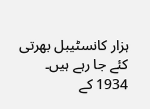ہزار کانسٹیبل بھرتی کئے جا رہے ہیں۔
1934 کے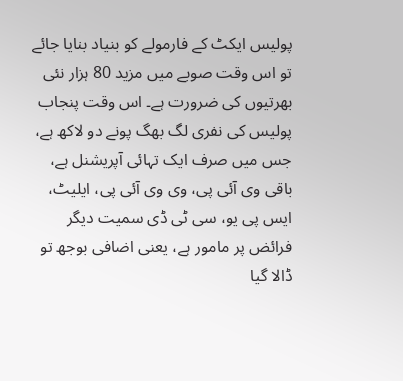پولیس ایکٹ کے فارمولے کو بنیاد بنایا جائے تو اس وقت صوبے میں مزید 80 ہزار نئی بھرتیوں کی ضرورت ہے۔ اس وقت پنجاب پولیس کی نفری لگ بھگ پونے دو لاکھ ہے، جس میں صرف ایک تہائی آپریشنل ہے، باقی وی آئی پی، وی وی آئی پی، ایلیٹ، ایس پی یو، سی ٹی ڈی سمیت دیگر فرائض پر مامور ہے، یعنی اضافی بوجھ تو ڈالا گیا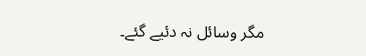مگر وسائل نہ دئیے گئے۔